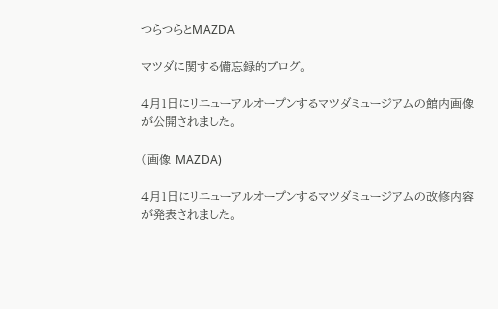つらつらとMAZDA

マツダに関する備忘録的ブログ。

4月1日にリニューアルオープンするマツダミュージアムの館内画像が公開されました。

(画像 MAZDA)

4月1日にリニューアルオープンするマツダミュージアムの改修内容が発表されました。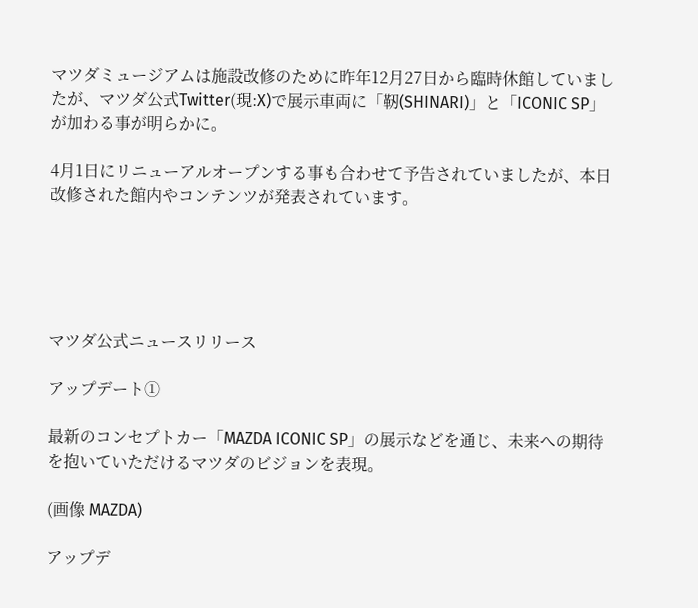マツダミュージアムは施設改修のために昨年12月27日から臨時休館していましたが、マツダ公式Twitter(現:X)で展示車両に「靭(SHINARI)」と「ICONIC SP」が加わる事が明らかに。

4月1日にリニューアルオープンする事も合わせて予告されていましたが、本日改修された館内やコンテンツが発表されています。





マツダ公式ニュースリリース

アップデート①

最新のコンセプトカー「MAZDA ICONIC SP」の展示などを通じ、未来への期待を抱いていただけるマツダのビジョンを表現。

(画像 MAZDA)

アップデ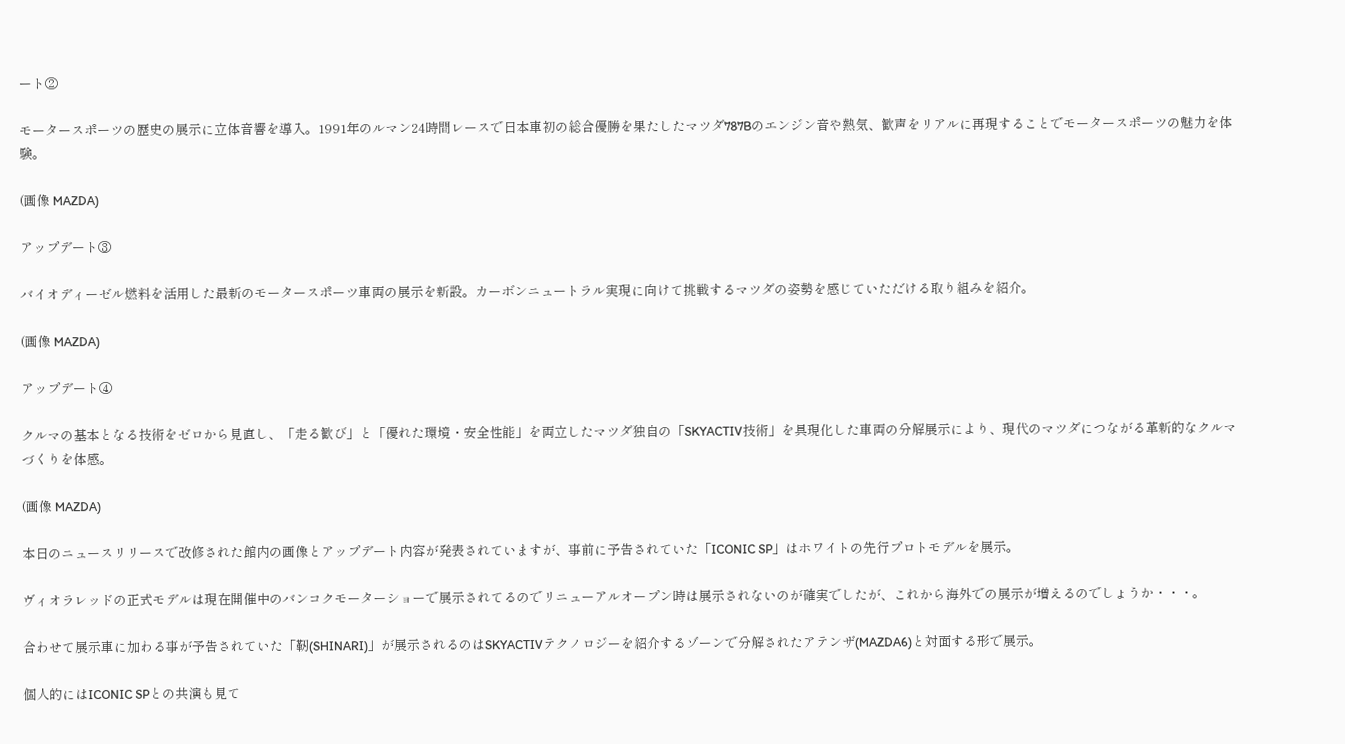ート②

モータースポーツの歴史の展示に立体音響を導入。1991年のルマン24時間レースで日本車初の総合優勝を果たしたマツダ787Bのエンジン音や熱気、歓声をリアルに再現することでモータースポーツの魅力を体験。

(画像 MAZDA)

アップデート③

バイオディーゼル燃料を活用した最新のモータースポーツ車両の展示を新設。カーボンニュートラル実現に向けて挑戦するマツダの姿勢を感じていただける取り組みを紹介。

(画像 MAZDA)

アップデート④

クルマの基本となる技術をゼロから見直し、「走る歓び」と「優れた環境・安全性能」を両立したマツダ独自の「SKYACTIV技術」を具現化した車両の分解展示により、現代のマツダにつながる革新的なクルマづくりを体感。

(画像 MAZDA)

本日のニュースリリースで改修された館内の画像とアップデート内容が発表されていますが、事前に予告されていた「ICONIC SP」はホワイトの先行プロトモデルを展示。

ヴィオラレッドの正式モデルは現在開催中のバンコクモーターショーで展示されてるのでリニューアルオープン時は展示されないのが確実でしたが、これから海外での展示が増えるのでしょうか・・・。

合わせて展示車に加わる事が予告されていた「靭(SHINARI)」が展示されるのはSKYACTIVテクノロジーを紹介するゾーンで分解されたアテンザ(MAZDA6)と対面する形で展示。

個人的にはICONIC SPとの共演も見て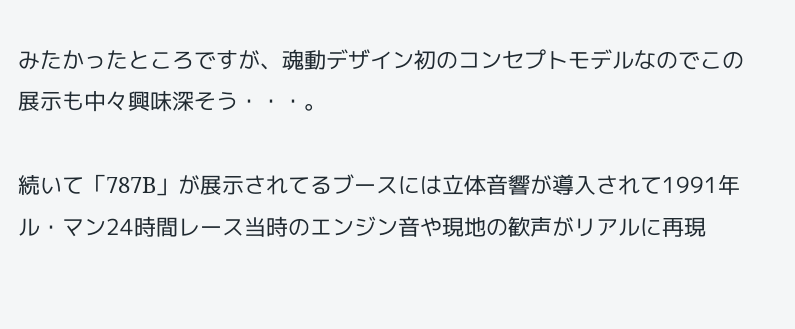みたかったところですが、魂動デザイン初のコンセプトモデルなのでこの展示も中々興味深そう・・・。

続いて「787B」が展示されてるブースには立体音響が導入されて1991年ル・マン24時間レース当時のエンジン音や現地の歓声がリアルに再現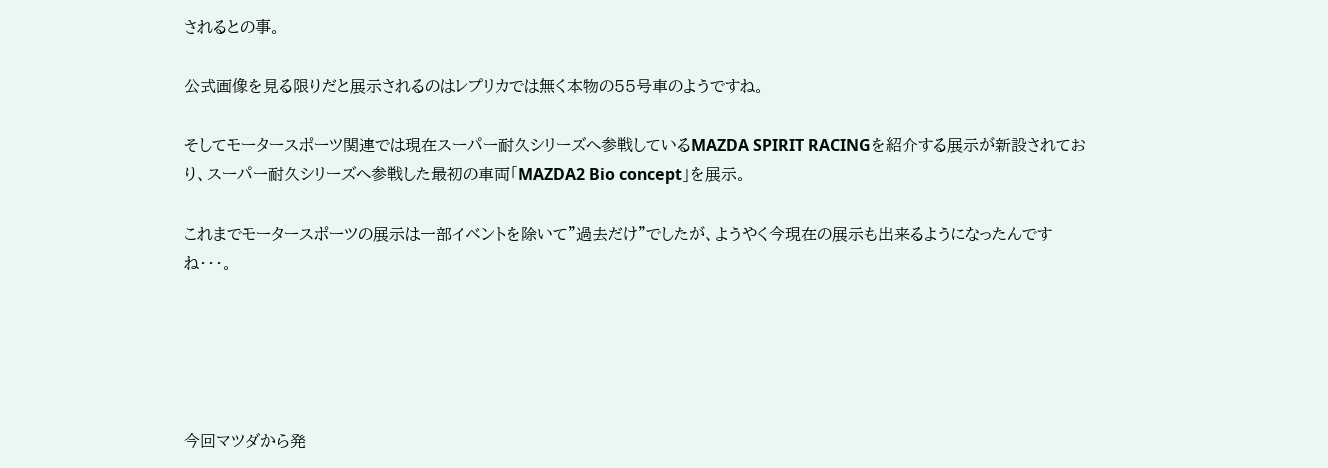されるとの事。

公式画像を見る限りだと展示されるのはレプリカでは無く本物の55号車のようですね。

そしてモータースポーツ関連では現在スーパー耐久シリーズへ参戦しているMAZDA SPIRIT RACINGを紹介する展示が新設されており、スーパー耐久シリーズへ参戦した最初の車両「MAZDA2 Bio concept」を展示。

これまでモータースポーツの展示は一部イベントを除いて"過去だけ"でしたが、ようやく今現在の展示も出来るようになったんですね・・・。





今回マツダから発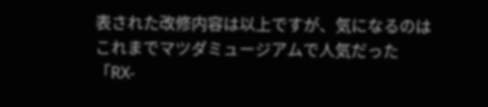表された改修内容は以上ですが、気になるのはこれまでマツダミュージアムで人気だった「RX-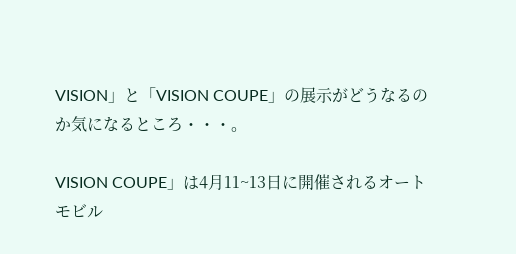VISION」と「VISION COUPE」の展示がどうなるのか気になるところ・・・。

VISION COUPE」は4月11~13日に開催されるオートモビル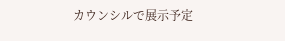カウンシルで展示予定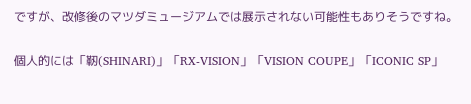ですが、改修後のマツダミュージアムでは展示されない可能性もありそうですね。

個人的には「靭(SHINARI)」「RX-VISION」「VISION COUPE」「ICONIC SP」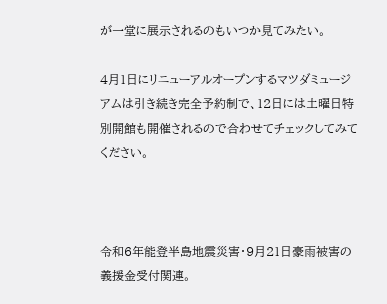が一堂に展示されるのもいつか見てみたい。

4月1日にリニューアルオープンするマツダミュージアムは引き続き完全予約制で、12日には土曜日特別開館も開催されるので合わせてチェックしてみてください。



令和6年能登半島地震災害・9月21日豪雨被害の義援金受付関連。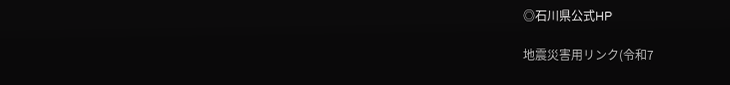◎石川県公式HP

地震災害用リンク(令和7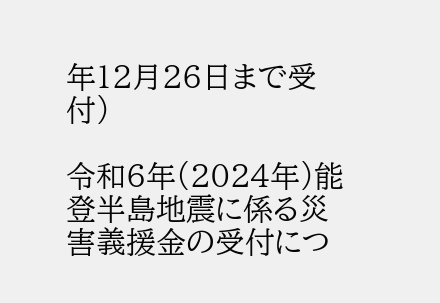年12月26日まで受付)

令和6年(2024年)能登半島地震に係る災害義援金の受付につ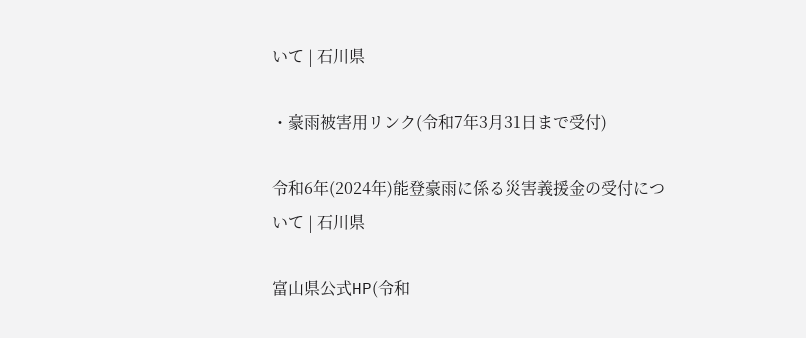いて | 石川県

・豪雨被害用リンク(令和7年3月31日まで受付)

令和6年(2024年)能登豪雨に係る災害義援金の受付について | 石川県

富山県公式HP(令和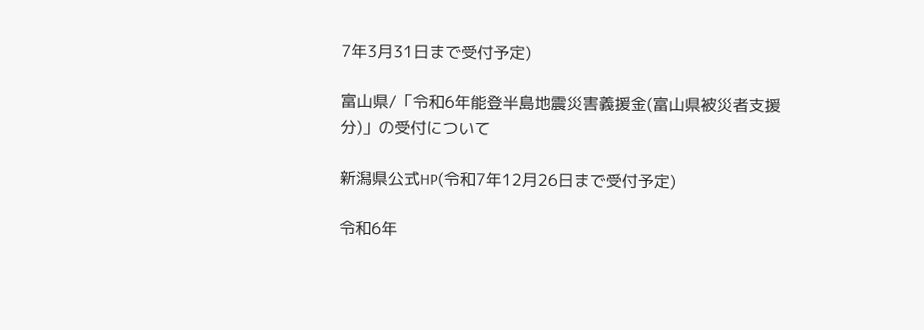7年3月31日まで受付予定)

富山県/「令和6年能登半島地震災害義援金(富山県被災者支援分)」の受付について

新潟県公式HP(令和7年12月26日まで受付予定)

令和6年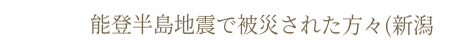能登半島地震で被災された方々(新潟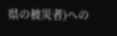県の被災者)への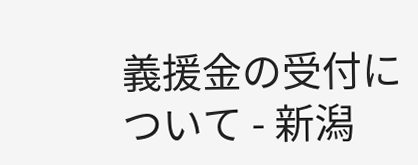義援金の受付について - 新潟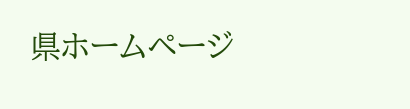県ホームページ